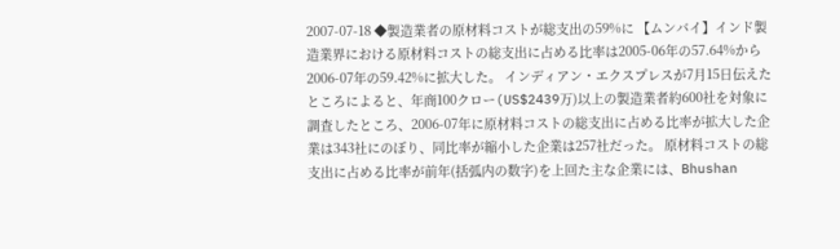2007-07-18 ◆製造業者の原材料コストが総支出の59%に 【ムンバイ】インド製造業界における原材料コストの総支出に占める比率は2005-06年の57.64%から2006-07年の59.42%に拡大した。 インディアン・エクスプレスが7月15日伝えたところによると、年商100クロー(US$2439万)以上の製造業者約600社を対象に調査したところ、2006-07年に原材料コストの総支出に占める比率が拡大した企業は343社にのぼり、同比率が縮小した企業は257社だった。 原材料コストの総支出に占める比率が前年(括弧内の数字)を上回た主な企業には、Bhushan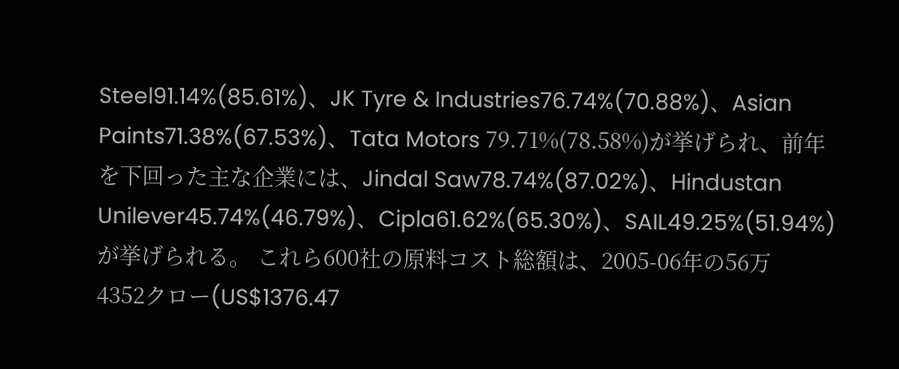Steel91.14%(85.61%)、JK Tyre & Industries76.74%(70.88%)、Asian Paints71.38%(67.53%)、Tata Motors 79.71%(78.58%)が挙げられ、前年を下回った主な企業には、Jindal Saw78.74%(87.02%)、Hindustan Unilever45.74%(46.79%)、Cipla61.62%(65.30%)、SAIL49.25%(51.94%)が挙げられる。 これら600社の原料コスト総額は、2005-06年の56万4352クロー(US$1376.47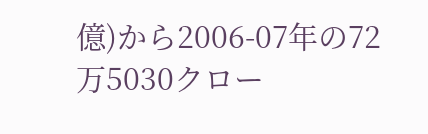億)から2006-07年の72万5030クロー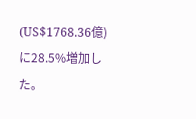(US$1768.36億)に28.5%増加した。